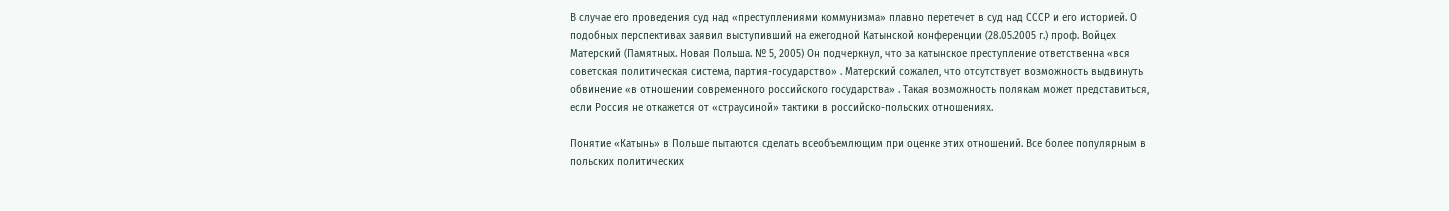В случае его проведения суд над «преступлениями коммунизма» плавно перетечет в суд над СССР и его историей. О подобных перспективах заявил выступивший на ежегодной Катынской конференции (28.05.2005 г.) проф. Войцех Матерский (Памятных. Новая Польша. № 5, 2005) Он подчеркнул, что за катынское преступление ответственна «вся советская политическая система, партия-государство» . Матерский сожалел, что отсутствует возможность выдвинуть обвинение «в отношении современного российского государства» . Такая возможность полякам может представиться, если Россия не откажется от «страусиной» тактики в российско-польских отношениях.

Понятие «Катынь» в Польше пытаются сделать всеобъемлющим при оценке этих отношений. Все более популярным в польских политических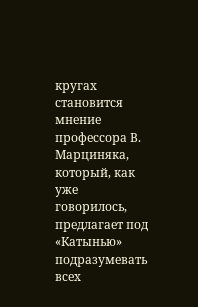кругах становится мнение профессора В. Марциняка, который, как уже говорилось, предлагает под «Катынью» подразумевать всех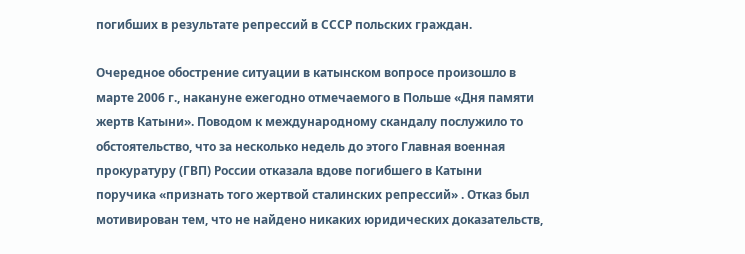погибших в результате репрессий в СССР польских граждан.

Очередное обострение ситуации в катынском вопросе произошло в марте 2006 г., накануне ежегодно отмечаемого в Польше «Дня памяти жертв Катыни». Поводом к международному скандалу послужило то обстоятельство, что за несколько недель до этого Главная военная прокуратуру (ГВП) России отказала вдове погибшего в Катыни поручика «признать того жертвой сталинских репрессий» . Отказ был мотивирован тем, что не найдено никаких юридических доказательств,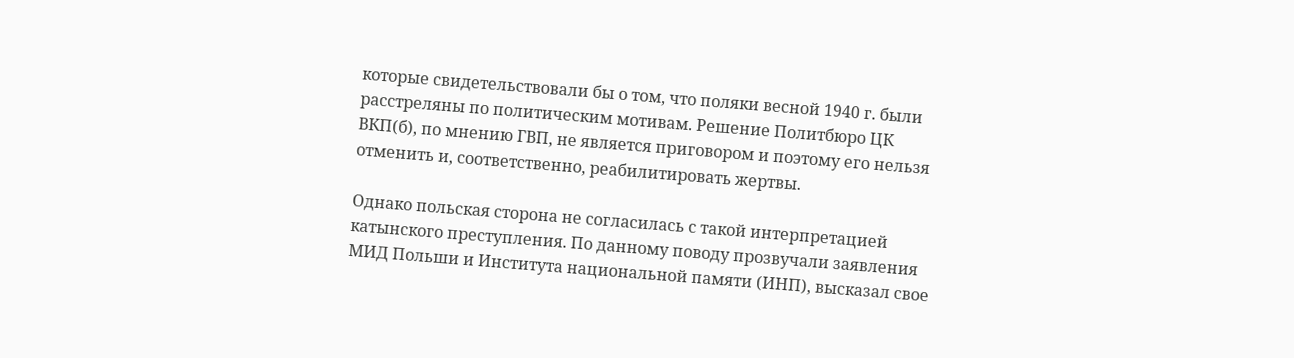которые свидетельствовали бы о том, что поляки весной 1940 г. были расстреляны по политическим мотивам. Решение Политбюро ЦК ВКП(б), по мнению ГВП, не является приговором и поэтому его нельзя отменить и, соответственно, реабилитировать жертвы.

Однако польская сторона не согласилась с такой интерпретацией катынского преступления. По данному поводу прозвучали заявления МИД Польши и Института национальной памяти (ИНП), высказал свое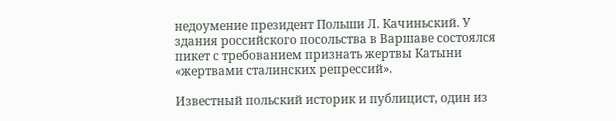недоумение президент Польши Л. Качиньский. У здания российского посольства в Варшаве состоялся пикет с требованием признать жертвы Катыни «жертвами сталинских репрессий».

Известный польский историк и публицист, один из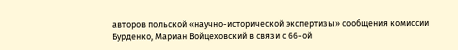авторов польской «научно-исторической экспертизы» сообщения комиссии Бурденко, Мариан Войцеховский в связи с 66-ой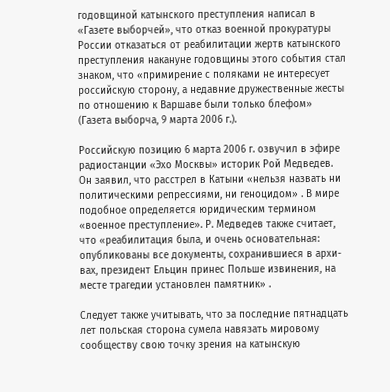годовщиной катынского преступления написал в «Газете выборчей», что отказ военной прокуратуры России отказаться от реабилитации жертв катынского преступления накануне годовщины этого события стал знаком, что «примирение с поляками не интересует российскую сторону, а недавние дружественные жесты по отношению к Варшаве были только блефом» (Газета выборча, 9 марта 2006 г.).

Российскую позицию 6 марта 2006 г. озвучил в эфире радиостанции «Эхо Москвы» историк Рой Медведев. Он заявил, что расстрел в Катыни «нельзя назвать ни политическими репрессиями, ни геноцидом» . В мире подобное определяется юридическим термином «военное преступление». Р. Медведев также считает, что «реабилитация была, и очень основательная: опубликованы все документы, сохранившиеся в архи-вах, президент Ельцин принес Польше извинения, на месте трагедии установлен памятник» .

Следует также учитывать, что за последние пятнадцать лет польская сторона сумела навязать мировому сообществу свою точку зрения на катынскую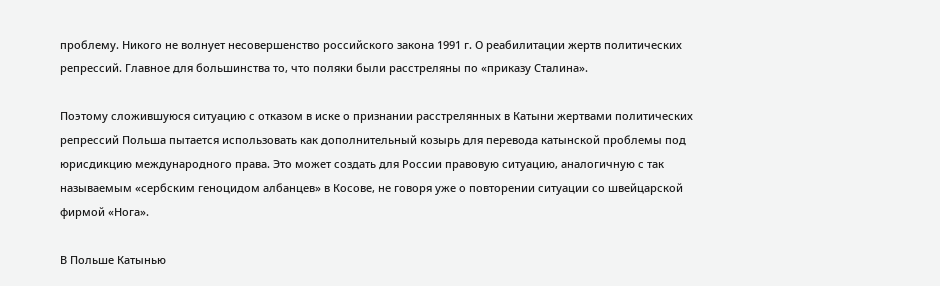проблему. Никого не волнует несовершенство российского закона 1991 г. О реабилитации жертв политических репрессий. Главное для большинства то, что поляки были расстреляны по «приказу Сталина».

Поэтому сложившуюся ситуацию с отказом в иске о признании расстрелянных в Катыни жертвами политических репрессий Польша пытается использовать как дополнительный козырь для перевода катынской проблемы под юрисдикцию международного права. Это может создать для России правовую ситуацию, аналогичную с так называемым «сербским геноцидом албанцев» в Косове, не говоря уже о повторении ситуации со швейцарской фирмой «Нога».

В Польше Катынью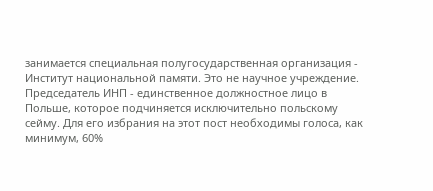занимается специальная полугосударственная организация - Институт национальной памяти. Это не научное учреждение. Председатель ИНП - единственное должностное лицо в Польше, которое подчиняется исключительно польскому сейму. Для его избрания на этот пост необходимы голоса, как минимум, 60%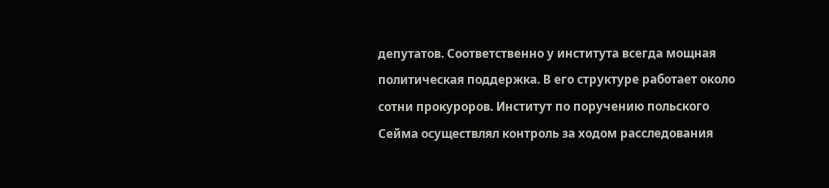депутатов. Соответственно у института всегда мощная политическая поддержка. В его структуре работает около сотни прокуроров. Институт по поручению польского Сейма осуществлял контроль за ходом расследования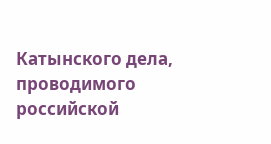Катынского дела, проводимого российской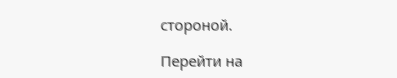стороной.

Перейти на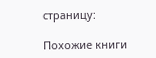страницу:

Похожие книги